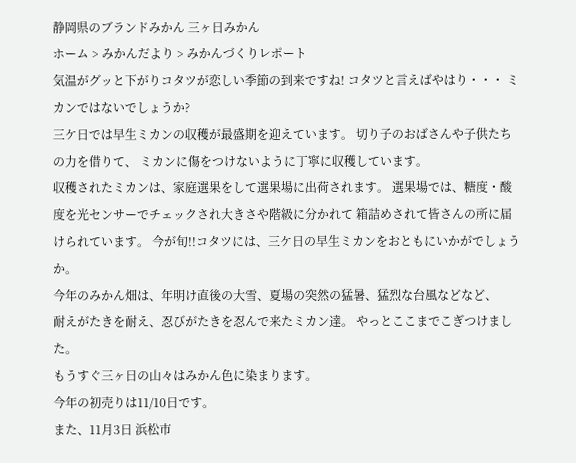静岡県のブランドみかん 三ヶ日みかん
ホーム > みかんだより > みかんづくりレポート
気温がグッと下がりコタツが恋しい季節の到来ですね! コタツと言えばやはり・・・ ミカンではないでしょうか?
三ケ日では早生ミカンの収穫が最盛期を迎えています。 切り子のおばさんや子供たちの力を借りて、 ミカンに傷をつけないように丁寧に収穫しています。
収穫されたミカンは、家庭選果をして選果場に出荷されます。 選果場では、糖度・酸度を光センサーでチェックされ大きさや階級に分かれて 箱詰めされて皆さんの所に届けられています。 今が旬!!コタツには、三ケ日の早生ミカンをおともにいかがでしょうか。
今年のみかん畑は、年明け直後の大雪、夏場の突然の猛暑、猛烈な台風などなど、
耐えがたきを耐え、忍びがたきを忍んで来たミカン達。 やっとここまでこぎつけました。
もうすぐ三ヶ日の山々はみかん色に染まります。
今年の初売りは11/10日です。
また、11月3日 浜松市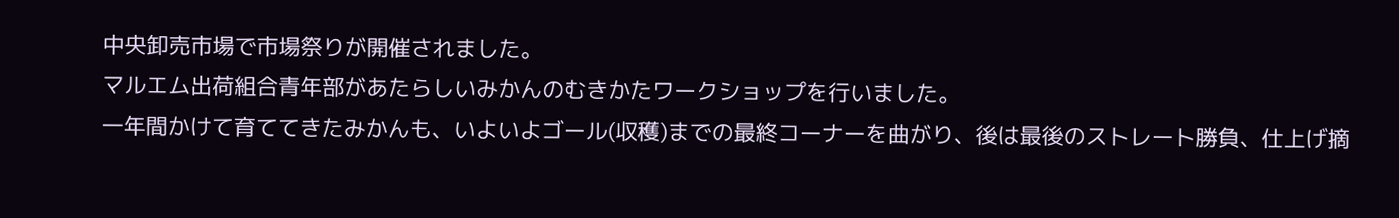中央卸売市場で市場祭りが開催されました。
マルエム出荷組合青年部があたらしいみかんのむきかたワークショップを行いました。
一年間かけて育ててきたみかんも、いよいよゴール(収穫)までの最終コーナーを曲がり、後は最後のストレート勝負、仕上げ摘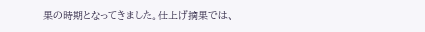果の時期となってきました。仕上げ摘果では、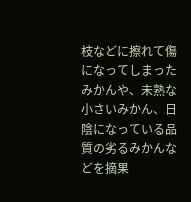枝などに擦れて傷になってしまったみかんや、未熟な小さいみかん、日陰になっている品質の劣るみかんなどを摘果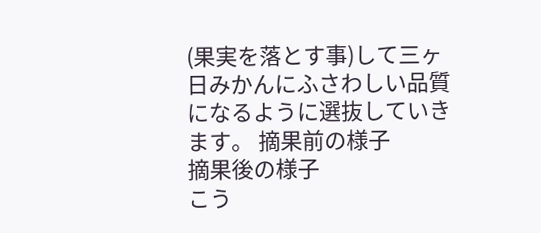(果実を落とす事)して三ヶ日みかんにふさわしい品質になるように選抜していきます。 摘果前の様子
摘果後の様子
こう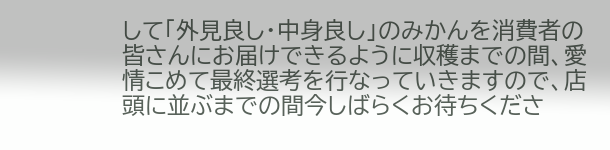して「外見良し・中身良し」のみかんを消費者の皆さんにお届けできるように収穫までの間、愛情こめて最終選考を行なっていきますので、店頭に並ぶまでの間今しばらくお待ちくださ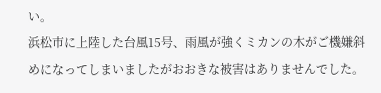い。
浜松市に上陸した台風15号、雨風が強くミカンの木がご機嫌斜めになってしまいましたがおおきな被害はありませんでした。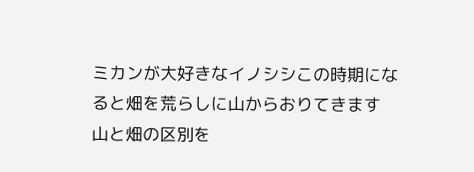ミカンが大好きなイノシシこの時期になると畑を荒らしに山からおりてきます
山と畑の区別を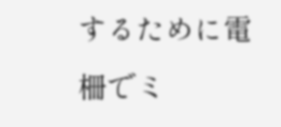するために電柵でミ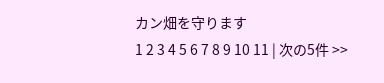カン畑を守ります
1 2 3 4 5 6 7 8 9 10 11 | 次の5件 >>